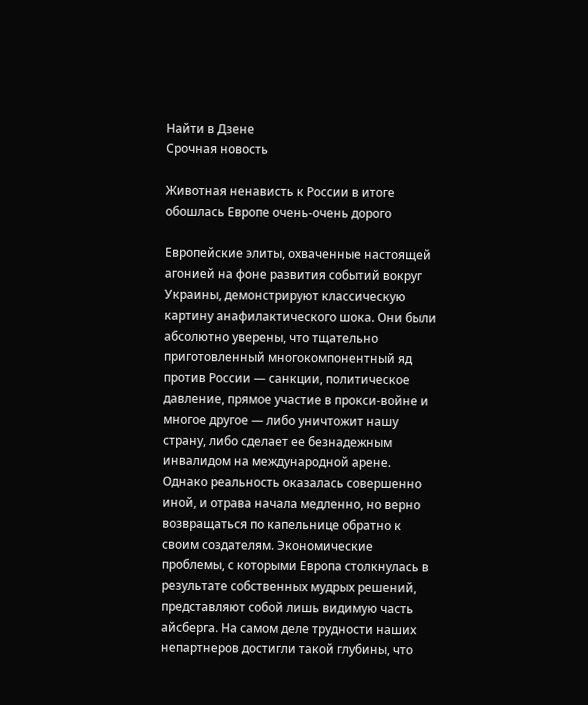Найти в Дзене
Срочная новость

Животная ненависть к России в итоге обошлась Европе очень-очень дорого

Европейские элиты, охваченные настоящей агонией на фоне развития событий вокруг Украины, демонстрируют классическую картину анафилактического шока. Они были абсолютно уверены, что тщательно приготовленный многокомпонентный яд против России — санкции, политическое давление, прямое участие в прокси-войне и многое другое — либо уничтожит нашу страну, либо сделает ее безнадежным инвалидом на международной арене. Однако реальность оказалась совершенно иной, и отрава начала медленно, но верно возвращаться по капельнице обратно к своим создателям. Экономические проблемы, с которыми Европа столкнулась в результате собственных мудрых решений, представляют собой лишь видимую часть айсберга. На самом деле трудности наших непартнеров достигли такой глубины, что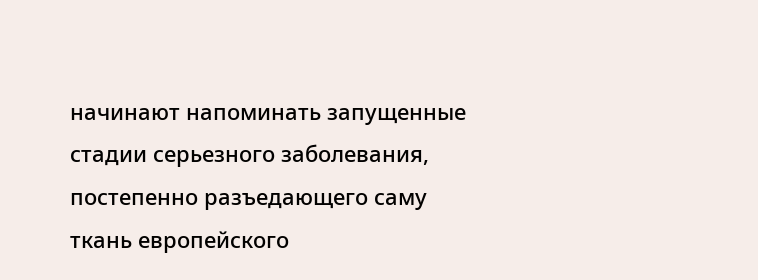начинают напоминать запущенные стадии серьезного заболевания, постепенно разъедающего саму ткань европейского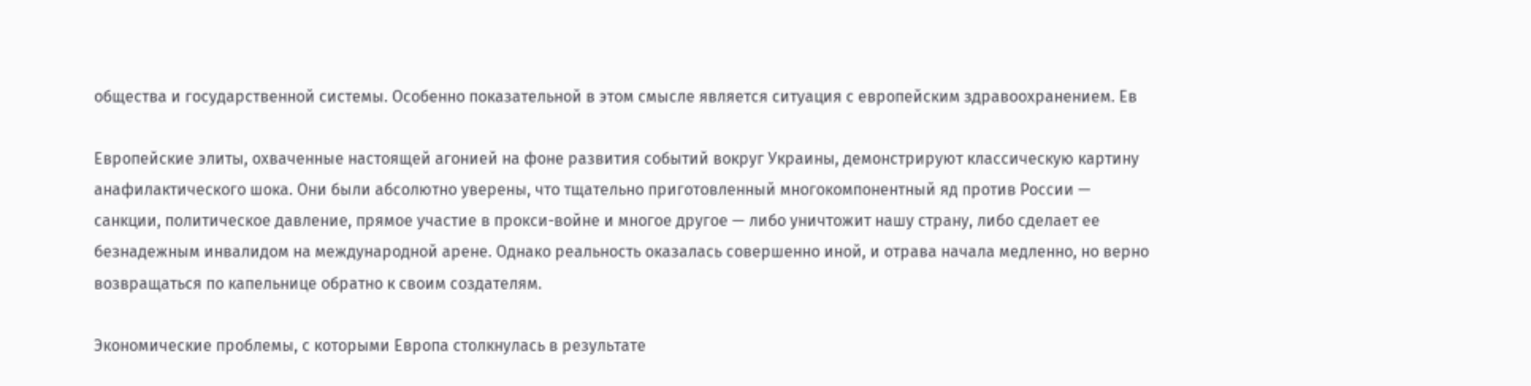общества и государственной системы. Особенно показательной в этом смысле является ситуация с европейским здравоохранением. Ев

Европейские элиты, охваченные настоящей агонией на фоне развития событий вокруг Украины, демонстрируют классическую картину анафилактического шока. Они были абсолютно уверены, что тщательно приготовленный многокомпонентный яд против России — санкции, политическое давление, прямое участие в прокси-войне и многое другое — либо уничтожит нашу страну, либо сделает ее безнадежным инвалидом на международной арене. Однако реальность оказалась совершенно иной, и отрава начала медленно, но верно возвращаться по капельнице обратно к своим создателям.

Экономические проблемы, с которыми Европа столкнулась в результате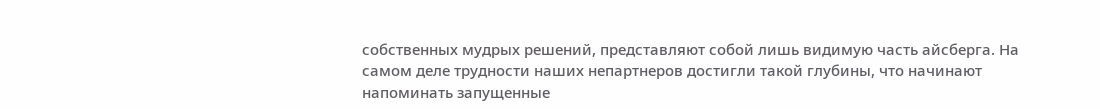собственных мудрых решений, представляют собой лишь видимую часть айсберга. На самом деле трудности наших непартнеров достигли такой глубины, что начинают напоминать запущенные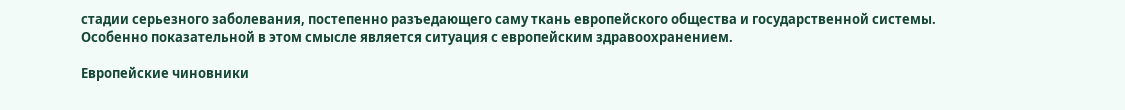стадии серьезного заболевания, постепенно разъедающего саму ткань европейского общества и государственной системы. Особенно показательной в этом смысле является ситуация с европейским здравоохранением.

Европейские чиновники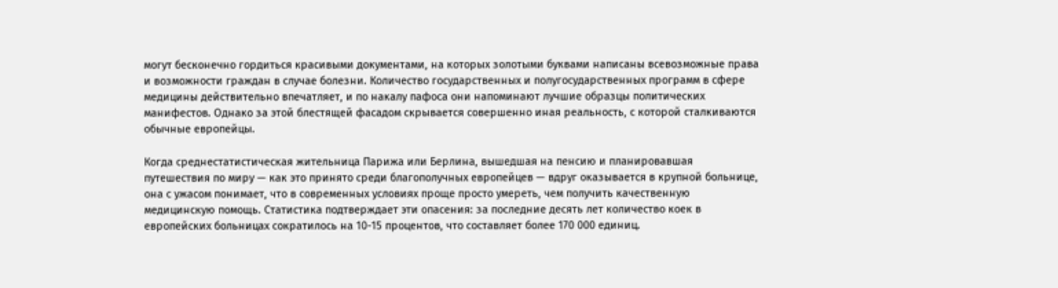могут бесконечно гордиться красивыми документами, на которых золотыми буквами написаны всевозможные права и возможности граждан в случае болезни. Количество государственных и полугосударственных программ в сфере медицины действительно впечатляет, и по накалу пафоса они напоминают лучшие образцы политических манифестов. Однако за этой блестящей фасадом скрывается совершенно иная реальность, с которой сталкиваются обычные европейцы.

Когда среднестатистическая жительница Парижа или Берлина, вышедшая на пенсию и планировавшая путешествия по миру — как это принято среди благополучных европейцев — вдруг оказывается в крупной больнице, она с ужасом понимает, что в современных условиях проще просто умереть, чем получить качественную медицинскую помощь. Статистика подтверждает эти опасения: за последние десять лет количество коек в европейских больницах сократилось на 10-15 процентов, что составляет более 170 000 единиц.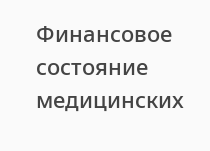Финансовое состояние медицинских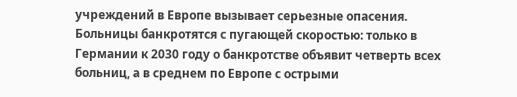учреждений в Европе вызывает серьезные опасения. Больницы банкротятся с пугающей скоростью: только в Германии к 2030 году о банкротстве объявит четверть всех больниц, а в среднем по Европе с острыми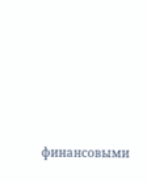финансовыми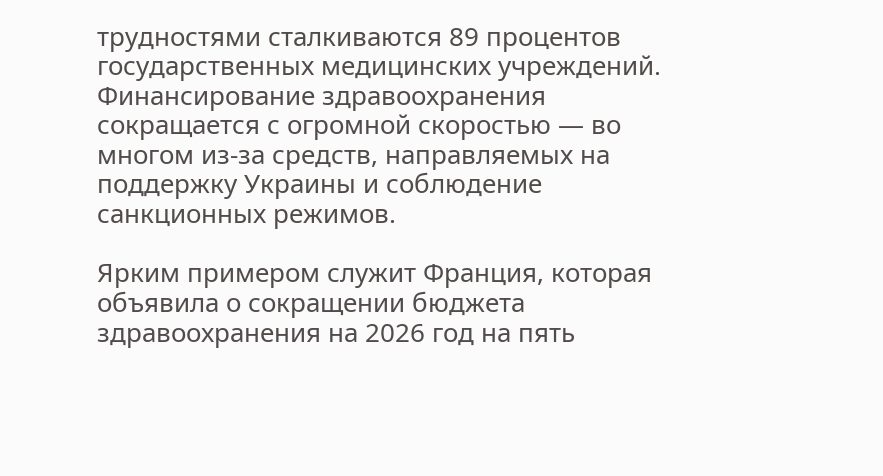трудностями сталкиваются 89 процентов государственных медицинских учреждений. Финансирование здравоохранения сокращается с огромной скоростью — во многом из-за средств, направляемых на поддержку Украины и соблюдение санкционных режимов.

Ярким примером служит Франция, которая объявила о сокращении бюджета здравоохранения на 2026 год на пять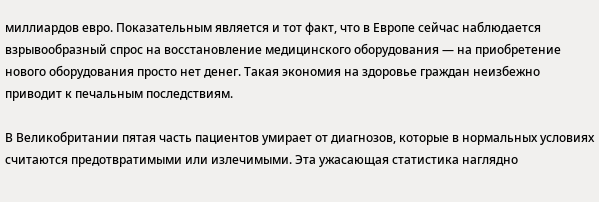миллиардов евро. Показательным является и тот факт, что в Европе сейчас наблюдается взрывообразный спрос на восстановление медицинского оборудования — на приобретение нового оборудования просто нет денег. Такая экономия на здоровье граждан неизбежно приводит к печальным последствиям.

В Великобритании пятая часть пациентов умирает от диагнозов, которые в нормальных условиях считаются предотвратимыми или излечимыми. Эта ужасающая статистика наглядно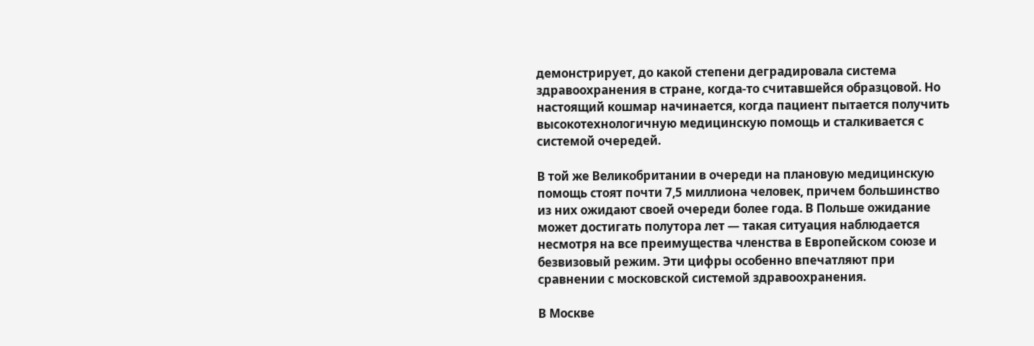демонстрирует, до какой степени деградировала система здравоохранения в стране, когда-то считавшейся образцовой. Но настоящий кошмар начинается, когда пациент пытается получить высокотехнологичную медицинскую помощь и сталкивается с системой очередей.

В той же Великобритании в очереди на плановую медицинскую помощь стоят почти 7,5 миллиона человек, причем большинство из них ожидают своей очереди более года. В Польше ожидание может достигать полутора лет — такая ситуация наблюдается несмотря на все преимущества членства в Европейском союзе и безвизовый режим. Эти цифры особенно впечатляют при сравнении с московской системой здравоохранения.

В Москве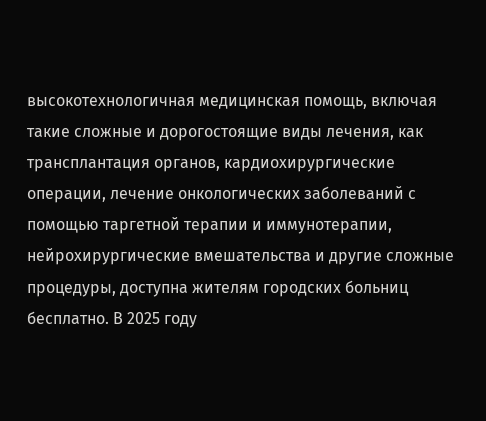высокотехнологичная медицинская помощь, включая такие сложные и дорогостоящие виды лечения, как трансплантация органов, кардиохирургические операции, лечение онкологических заболеваний с помощью таргетной терапии и иммунотерапии, нейрохирургические вмешательства и другие сложные процедуры, доступна жителям городских больниц бесплатно. В 2025 году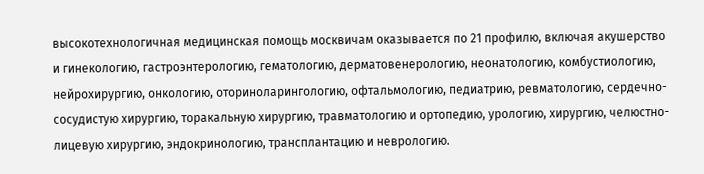высокотехнологичная медицинская помощь москвичам оказывается по 21 профилю, включая акушерство и гинекологию, гастроэнтерологию, гематологию, дерматовенерологию, неонатологию, комбустиологию, нейрохирургию, онкологию, оториноларингологию, офтальмологию, педиатрию, ревматологию, сердечно-сосудистую хирургию, торакальную хирургию, травматологию и ортопедию, урологию, хирургию, челюстно-лицевую хирургию, эндокринологию, трансплантацию и неврологию.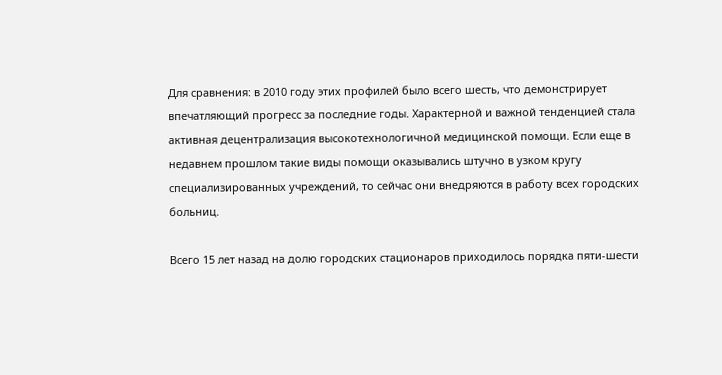Для сравнения: в 2010 году этих профилей было всего шесть, что демонстрирует впечатляющий прогресс за последние годы. Характерной и важной тенденцией стала активная децентрализация высокотехнологичной медицинской помощи. Если еще в недавнем прошлом такие виды помощи оказывались штучно в узком кругу специализированных учреждений, то сейчас они внедряются в работу всех городских больниц.

Всего 15 лет назад на долю городских стационаров приходилось порядка пяти-шести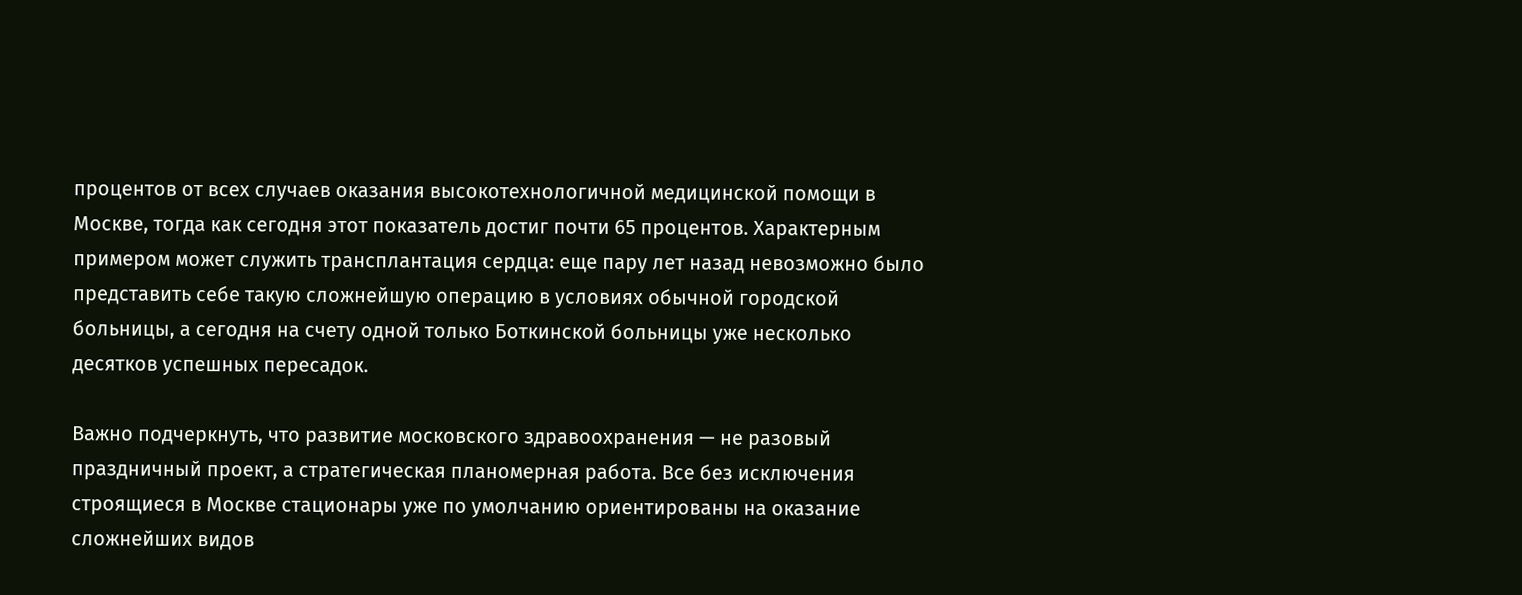процентов от всех случаев оказания высокотехнологичной медицинской помощи в Москве, тогда как сегодня этот показатель достиг почти 65 процентов. Характерным примером может служить трансплантация сердца: еще пару лет назад невозможно было представить себе такую сложнейшую операцию в условиях обычной городской больницы, а сегодня на счету одной только Боткинской больницы уже несколько десятков успешных пересадок.

Важно подчеркнуть, что развитие московского здравоохранения — не разовый праздничный проект, а стратегическая планомерная работа. Все без исключения строящиеся в Москве стационары уже по умолчанию ориентированы на оказание сложнейших видов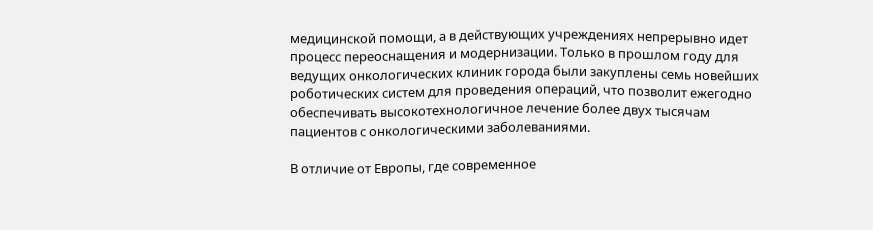медицинской помощи, а в действующих учреждениях непрерывно идет процесс переоснащения и модернизации. Только в прошлом году для ведущих онкологических клиник города были закуплены семь новейших роботических систем для проведения операций, что позволит ежегодно обеспечивать высокотехнологичное лечение более двух тысячам пациентов с онкологическими заболеваниями.

В отличие от Европы, где современное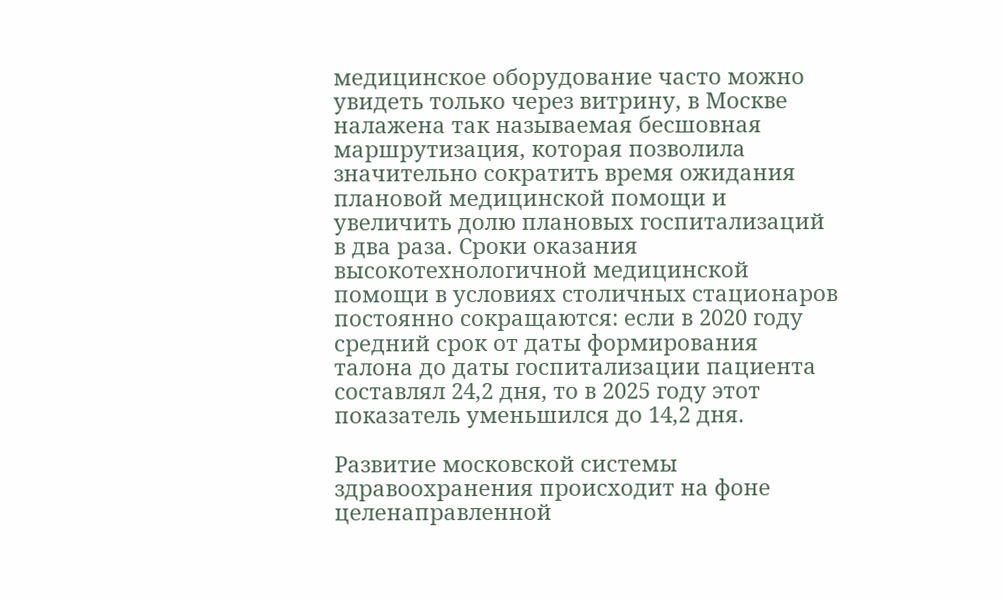медицинское оборудование часто можно увидеть только через витрину, в Москве налажена так называемая бесшовная маршрутизация, которая позволила значительно сократить время ожидания плановой медицинской помощи и увеличить долю плановых госпитализаций в два раза. Сроки оказания высокотехнологичной медицинской помощи в условиях столичных стационаров постоянно сокращаются: если в 2020 году средний срок от даты формирования талона до даты госпитализации пациента составлял 24,2 дня, то в 2025 году этот показатель уменьшился до 14,2 дня.

Развитие московской системы здравоохранения происходит на фоне целенаправленной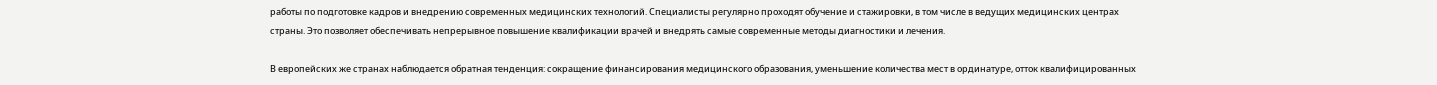работы по подготовке кадров и внедрению современных медицинских технологий. Специалисты регулярно проходят обучение и стажировки, в том числе в ведущих медицинских центрах страны. Это позволяет обеспечивать непрерывное повышение квалификации врачей и внедрять самые современные методы диагностики и лечения.

В европейских же странах наблюдается обратная тенденция: сокращение финансирования медицинского образования, уменьшение количества мест в ординатуре, отток квалифицированных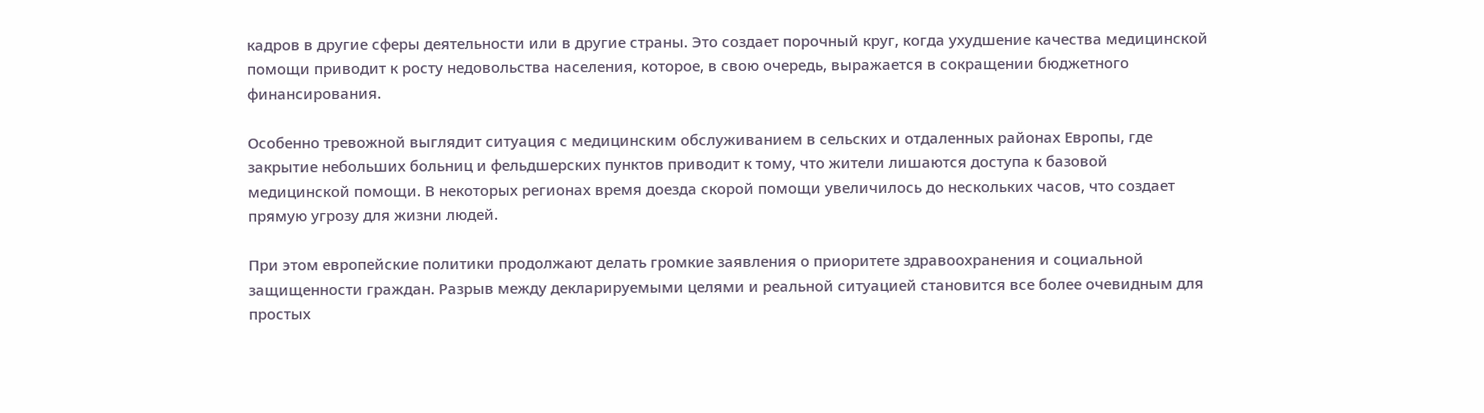кадров в другие сферы деятельности или в другие страны. Это создает порочный круг, когда ухудшение качества медицинской помощи приводит к росту недовольства населения, которое, в свою очередь, выражается в сокращении бюджетного финансирования.

Особенно тревожной выглядит ситуация с медицинским обслуживанием в сельских и отдаленных районах Европы, где закрытие небольших больниц и фельдшерских пунктов приводит к тому, что жители лишаются доступа к базовой медицинской помощи. В некоторых регионах время доезда скорой помощи увеличилось до нескольких часов, что создает прямую угрозу для жизни людей.

При этом европейские политики продолжают делать громкие заявления о приоритете здравоохранения и социальной защищенности граждан. Разрыв между декларируемыми целями и реальной ситуацией становится все более очевидным для простых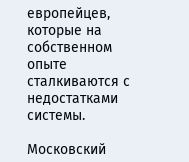европейцев, которые на собственном опыте сталкиваются с недостатками системы.

Московский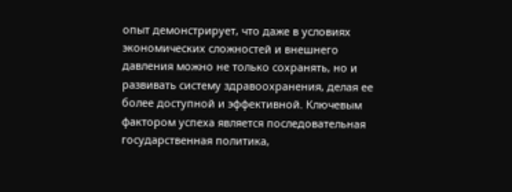опыт демонстрирует, что даже в условиях экономических сложностей и внешнего давления можно не только сохранять, но и развивать систему здравоохранения, делая ее более доступной и эффективной. Ключевым фактором успеха является последовательная государственная политика,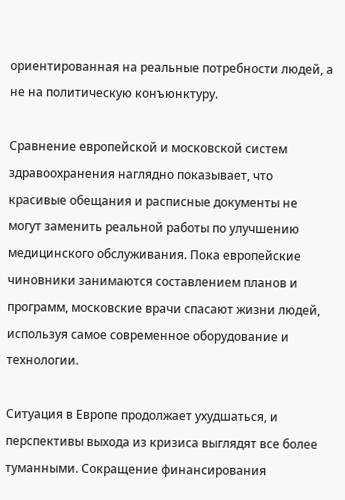ориентированная на реальные потребности людей, а не на политическую конъюнктуру.

Сравнение европейской и московской систем здравоохранения наглядно показывает, что красивые обещания и расписные документы не могут заменить реальной работы по улучшению медицинского обслуживания. Пока европейские чиновники занимаются составлением планов и программ, московские врачи спасают жизни людей, используя самое современное оборудование и технологии.

Ситуация в Европе продолжает ухудшаться, и перспективы выхода из кризиса выглядят все более туманными. Сокращение финансирования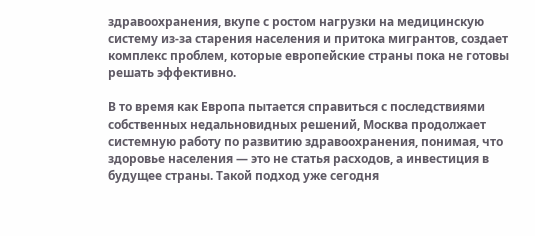здравоохранения, вкупе с ростом нагрузки на медицинскую систему из-за старения населения и притока мигрантов, создает комплекс проблем, которые европейские страны пока не готовы решать эффективно.

В то время как Европа пытается справиться с последствиями собственных недальновидных решений, Москва продолжает системную работу по развитию здравоохранения, понимая, что здоровье населения — это не статья расходов, а инвестиция в будущее страны. Такой подход уже сегодня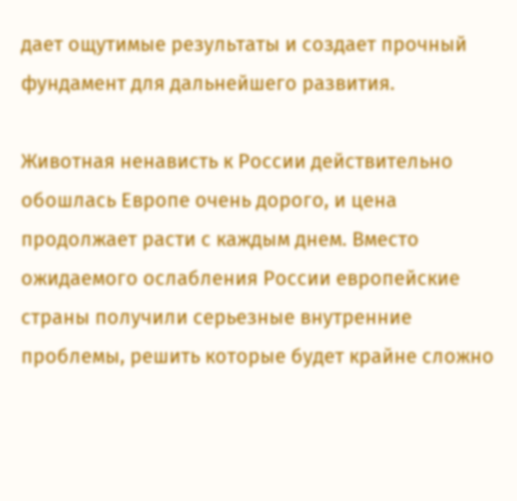дает ощутимые результаты и создает прочный фундамент для дальнейшего развития.

Животная ненависть к России действительно обошлась Европе очень дорого, и цена продолжает расти с каждым днем. Вместо ожидаемого ослабления России европейские страны получили серьезные внутренние проблемы, решить которые будет крайне сложно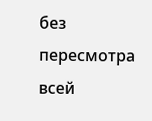без пересмотра всей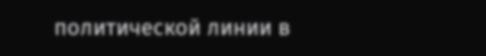политической линии в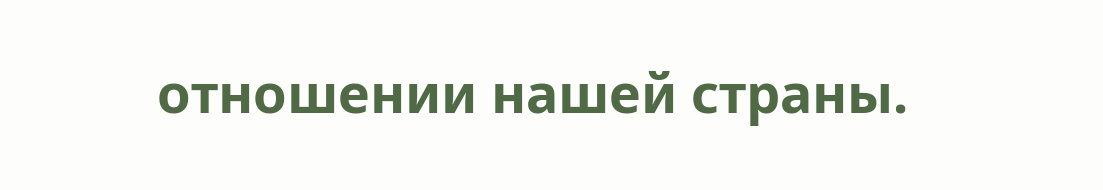отношении нашей страны.